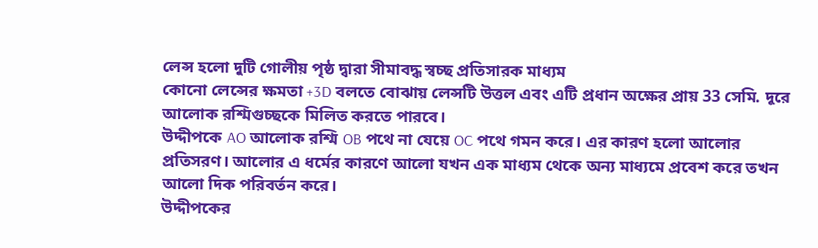লেন্স হলো দুটি গোলীয় পৃষ্ঠ দ্বারা সীমাবদ্ধ স্বচ্ছ প্রতিসারক মাধ্যম
কোনো লেন্সের ক্ষমতা +3D বলতে বোঝায় লেন্সটি উত্তল এবং এটি প্রধান অক্ষের প্রায় 33 সেমি. দূরে আলোক রশ্মিগুচ্ছকে মিলিত করতে পারবে।
উদ্দীপকে AO আলোক রশ্মি OB পথে না যেয়ে OC পথে গমন করে। এর কারণ হলো আলোর প্রতিসরণ। আলোর এ ধর্মের কারণে আলো যখন এক মাধ্যম থেকে অন্য মাধ্যমে প্রবেশ করে তখন আলো দিক পরিবর্তন করে।
উদ্দীপকের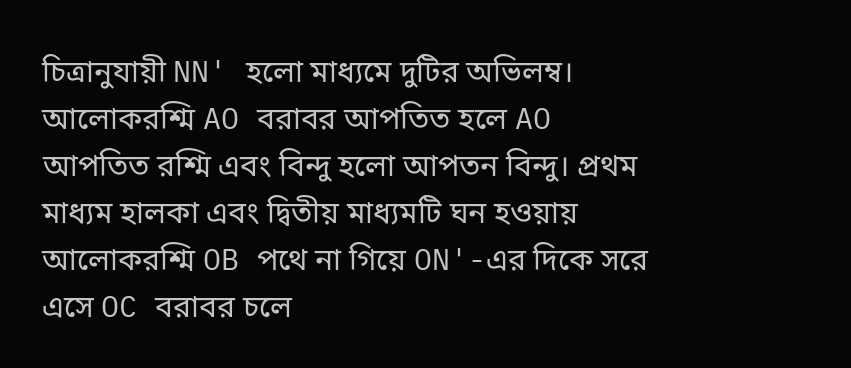চিত্রানুযায়ী NN' হলো মাধ্যমে দুটির অভিলম্ব। আলোকরশ্মি AO বরাবর আপতিত হলে AO আপতিত রশ্মি এবং বিন্দু হলো আপতন বিন্দু। প্রথম মাধ্যম হালকা এবং দ্বিতীয় মাধ্যমটি ঘন হওয়ায় আলোকরশ্মি OB পথে না গিয়ে ON'-এর দিকে সরে এসে OC বরাবর চলে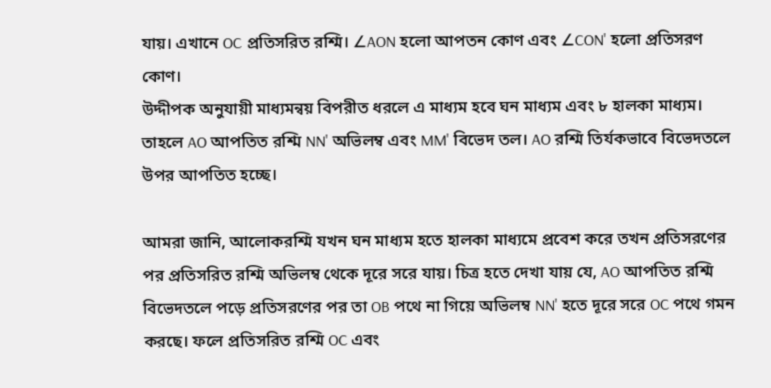যায়। এখানে OC প্রতিসরিত রশ্মি। ∠AON হলো আপতন কোণ এবং ∠CON' হলো প্রতিসরণ কোণ।
উদ্দীপক অনুযায়ী মাধ্যমন্বয় বিপরীত ধরলে এ মাধ্যম হবে ঘন মাধ্যম এবং ৮ হালকা মাধ্যম। তাহলে AO আপতিত রশ্মি NN' অভিলম্ব এবং MM' বিভেদ তল। AO রশ্মি তির্যকভাবে বিভেদতলে উপর আপতিত হচ্ছে।

আমরা জানি, আলোকরশ্মি যখন ঘন মাধ্যম হতে হালকা মাধ্যমে প্রবেশ করে তখন প্রতিসরণের পর প্রতিসরিত রশ্মি অভিলম্ব থেকে দূরে সরে যায়। চিত্র হতে দেখা যায় যে, AO আপতিত রশ্মি বিভেদতলে পড়ে প্রতিসরণের পর তা OB পথে না গিয়ে অভিলম্ব NN' হতে দূরে সরে OC পথে গমন করছে। ফলে প্রতিসরিত রশ্মি OC এবং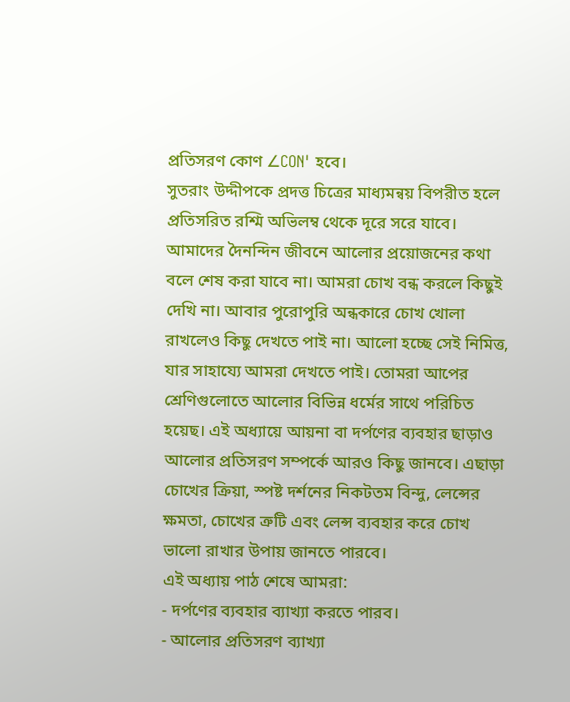প্রতিসরণ কোণ ∠CON' হবে।
সুতরাং উদ্দীপকে প্রদত্ত চিত্রের মাধ্যমন্বয় বিপরীত হলে প্রতিসরিত রশ্মি অভিলম্ব থেকে দূরে সরে যাবে।
আমাদের দৈনন্দিন জীবনে আলোর প্রয়োজনের কথা বলে শেষ করা যাবে না। আমরা চোখ বন্ধ করলে কিছুই দেখি না। আবার পুরোপুরি অন্ধকারে চোখ খোলা রাখলেও কিছু দেখতে পাই না। আলো হচ্ছে সেই নিমিত্ত, যার সাহায্যে আমরা দেখতে পাই। তোমরা আপের শ্রেণিগুলোতে আলোর বিভিন্ন ধর্মের সাথে পরিচিত হয়েছ। এই অধ্যায়ে আয়না বা দর্পণের ব্যবহার ছাড়াও আলোর প্রতিসরণ সম্পর্কে আরও কিছু জানবে। এছাড়া চোখের ক্রিয়া, স্পষ্ট দর্শনের নিকটতম বিন্দু, লেন্সের ক্ষমতা, চোখের ত্রুটি এবং লেন্স ব্যবহার করে চোখ ভালো রাখার উপায় জানতে পারবে।
এই অধ্যায় পাঠ শেষে আমরা:
- দর্পণের ব্যবহার ব্যাখ্যা করতে পারব।
- আলোর প্রতিসরণ ব্যাখ্যা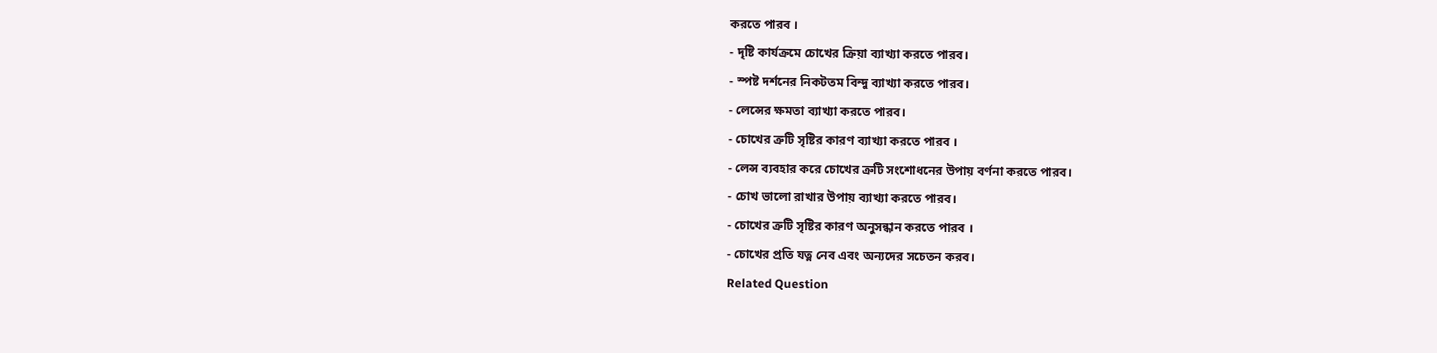করতে পারব ।
- দৃষ্টি কার্যক্রমে চোখের ক্রিয়া ব্যাখ্যা করতে পারব।
- স্পষ্ট দর্শনের নিকটতম বিন্দু ব্যাখ্যা করতে পারব।
- লেন্সের ক্ষমতা ব্যাখ্যা করতে পারব।
- চোখের ত্রুটি সৃষ্টির কারণ ব্যাখ্যা করতে পারব ।
- লেন্স ব্যবহার করে চোখের ত্রুটি সংশোধনের উপায় বর্ণনা করতে পারব।
- চোখ ভালো রাখার উপায় ব্যাখ্যা করতে পারব।
- চোখের ত্রুটি সৃষ্টির কারণ অনুসন্ধান করতে পারব ।
- চোখের প্রতি যত্ন নেব এবং অন্যদের সচেতন করব।
Related Question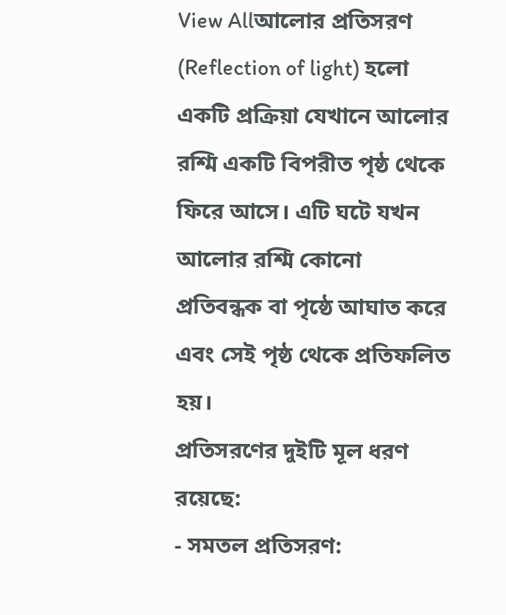View Allআলোর প্রতিসরণ (Reflection of light) হলো একটি প্রক্রিয়া যেখানে আলোর রশ্মি একটি বিপরীত পৃষ্ঠ থেকে ফিরে আসে। এটি ঘটে যখন আলোর রশ্মি কোনো প্রতিবন্ধক বা পৃষ্ঠে আঘাত করে এবং সেই পৃষ্ঠ থেকে প্রতিফলিত হয়।
প্রতিসরণের দুইটি মূল ধরণ রয়েছে:
- সমতল প্রতিসরণ: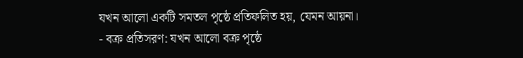যখন আলো একটি সমতল পৃষ্ঠে প্রতিফলিত হয়, যেমন আয়না।
- বক্র প্রতিসরণ: যখন আলো বক্র পৃষ্ঠে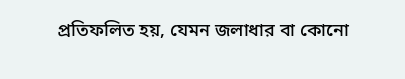প্রতিফলিত হয়, যেমন জলাধার বা কোনো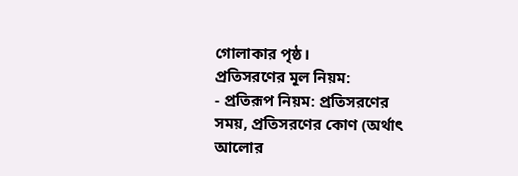গোলাকার পৃষ্ঠ।
প্রতিসরণের মূল নিয়ম:
- প্রতিরূপ নিয়ম: প্রতিসরণের সময়, প্রতিসরণের কোণ (অর্থাৎ আলোর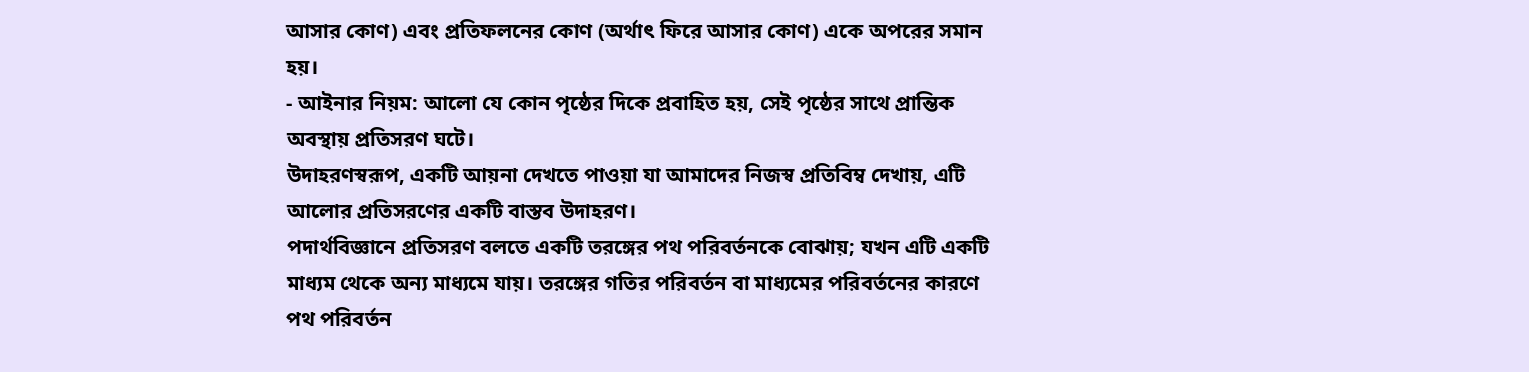আসার কোণ) এবং প্রতিফলনের কোণ (অর্থাৎ ফিরে আসার কোণ) একে অপরের সমান হয়।
- আইনার নিয়ম: আলো যে কোন পৃষ্ঠের দিকে প্রবাহিত হয়, সেই পৃষ্ঠের সাথে প্রান্তিক অবস্থায় প্রতিসরণ ঘটে।
উদাহরণস্বরূপ, একটি আয়না দেখতে পাওয়া যা আমাদের নিজস্ব প্রতিবিম্ব দেখায়, এটি আলোর প্রতিসরণের একটি বাস্তব উদাহরণ।
পদার্থবিজ্ঞানে প্রতিসরণ বলতে একটি তরঙ্গের পথ পরিবর্তনকে বোঝায়; যখন এটি একটি মাধ্যম থেকে অন্য মাধ্যমে যায়। তরঙ্গের গতির পরিবর্তন বা মাধ্যমের পরিবর্তনের কারণে পথ পরিবর্তন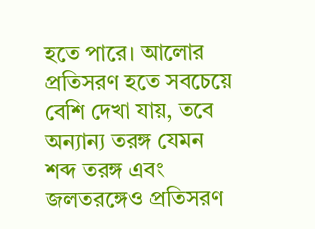হতে পারে। আলোর প্রতিসরণ হতে সবচেয়ে বেশি দেখা যায়, তবে অন্যান্য তরঙ্গ যেমন শব্দ তরঙ্গ এবং জলতরঙ্গেও প্রতিসরণ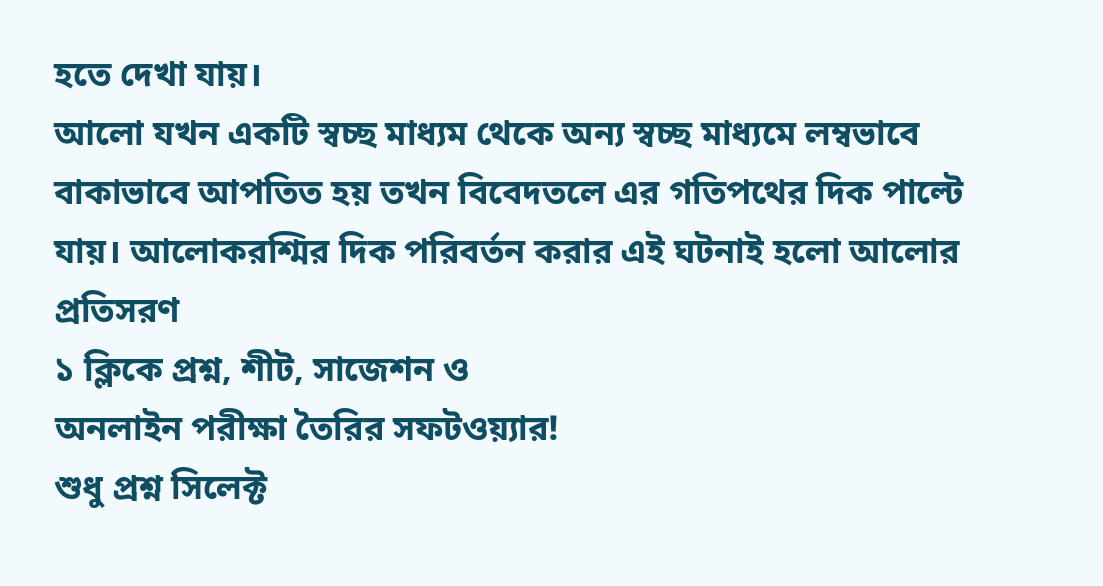হতে দেখা যায়।
আলো যখন একটি স্বচ্ছ মাধ্যম থেকে অন্য স্বচ্ছ মাধ্যমে লম্বভাবে বাকাভাবে আপতিত হয় তখন বিবেদতলে এর গতিপথের দিক পাল্টে যায়। আলোকরশ্মির দিক পরিবর্তন করার এই ঘটনাই হলো আলোর প্রতিসরণ
১ ক্লিকে প্রশ্ন, শীট, সাজেশন ও
অনলাইন পরীক্ষা তৈরির সফটওয়্যার!
শুধু প্রশ্ন সিলেক্ট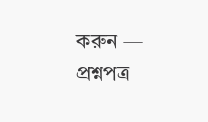করুন — প্রশ্নপত্র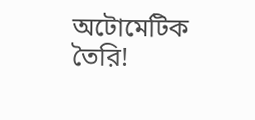অটোমেটিক তৈরি!